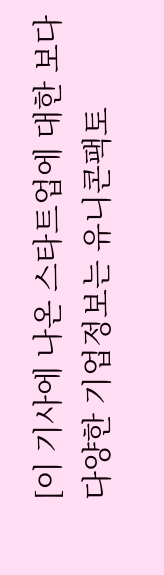[이 기사에 나온 스타트업에 대한 보다 다양한 기업정보는 유니콘팩토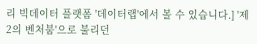리 빅데이터 플랫폼 '데이터랩'에서 볼 수 있습니다.] '제2의 벤처붐'으로 불리던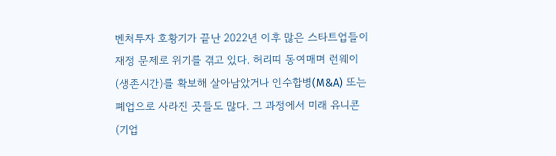벤처투자 호황기가 끝난 2022년 이후 많은 스타트업들이 재정 문제로 위기를 겪고 있다. 허리띠 동여매며 런웨이(생존시간)를 확보해 살아남았거나 인수합병(M&A) 또는 폐업으로 사라진 곳들도 많다. 그 과정에서 미래 유니콘(기업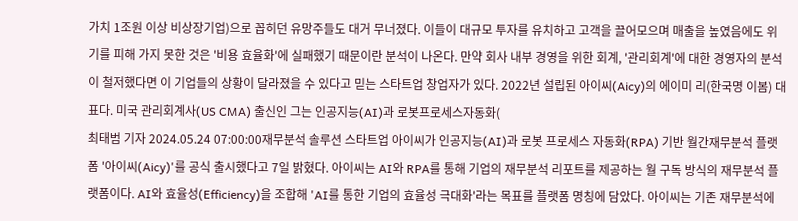가치 1조원 이상 비상장기업)으로 꼽히던 유망주들도 대거 무너졌다. 이들이 대규모 투자를 유치하고 고객을 끌어모으며 매출을 높였음에도 위기를 피해 가지 못한 것은 '비용 효율화'에 실패했기 때문이란 분석이 나온다. 만약 회사 내부 경영을 위한 회계, '관리회계'에 대한 경영자의 분석이 철저했다면 이 기업들의 상황이 달라졌을 수 있다고 믿는 스타트업 창업자가 있다. 2022년 설립된 아이씨(Aicy)의 에이미 리(한국명 이봄) 대표다. 미국 관리회계사(US CMA) 출신인 그는 인공지능(AI)과 로봇프로세스자동화(
최태범 기자 2024.05.24 07:00:00재무분석 솔루션 스타트업 아이씨가 인공지능(AI)과 로봇 프로세스 자동화(RPA) 기반 월간재무분석 플랫폼 '아이씨(Aicy)'를 공식 출시했다고 7일 밝혔다. 아이씨는 AI와 RPA를 통해 기업의 재무분석 리포트를 제공하는 월 구독 방식의 재무분석 플랫폼이다. AI와 효율성(Efficiency)을 조합해 'AI를 통한 기업의 효율성 극대화'라는 목표를 플랫폼 명칭에 담았다. 아이씨는 기존 재무분석에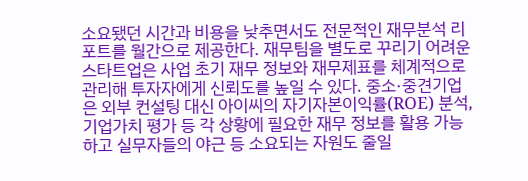소요됐던 시간과 비용을 낮추면서도 전문적인 재무분석 리포트를 월간으로 제공한다. 재무팀을 별도로 꾸리기 어려운 스타트업은 사업 초기 재무 정보와 재무제표를 체계적으로 관리해 투자자에게 신뢰도를 높일 수 있다. 중소·중견기업은 외부 컨설팅 대신 아이씨의 자기자본이익률(ROE) 분석, 기업가치 평가 등 각 상황에 필요한 재무 정보를 활용 가능하고 실무자들의 야근 등 소요되는 자원도 줄일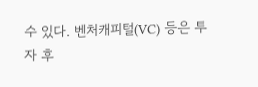수 있다. 벤처캐피털(VC) 등은 투자 후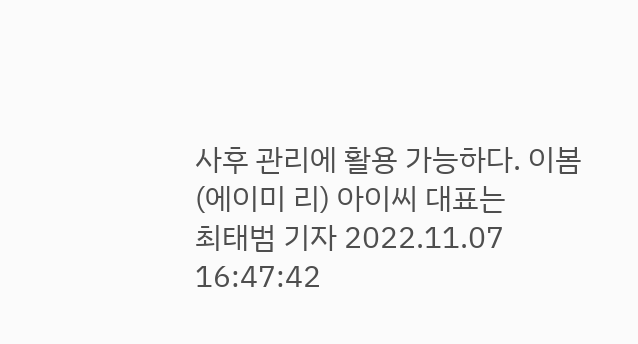사후 관리에 활용 가능하다. 이봄(에이미 리) 아이씨 대표는
최태범 기자 2022.11.07 16:47:42